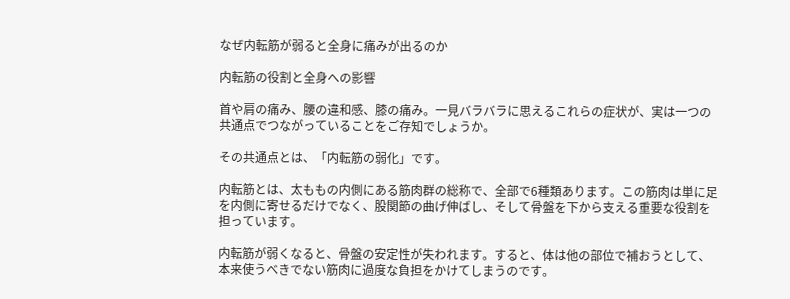なぜ内転筋が弱ると全身に痛みが出るのか

内転筋の役割と全身への影響

首や肩の痛み、腰の違和感、膝の痛み。一見バラバラに思えるこれらの症状が、実は一つの共通点でつながっていることをご存知でしょうか。

その共通点とは、「内転筋の弱化」です。

内転筋とは、太ももの内側にある筋肉群の総称で、全部で6種類あります。この筋肉は単に足を内側に寄せるだけでなく、股関節の曲げ伸ばし、そして骨盤を下から支える重要な役割を担っています。

内転筋が弱くなると、骨盤の安定性が失われます。すると、体は他の部位で補おうとして、本来使うべきでない筋肉に過度な負担をかけてしまうのです。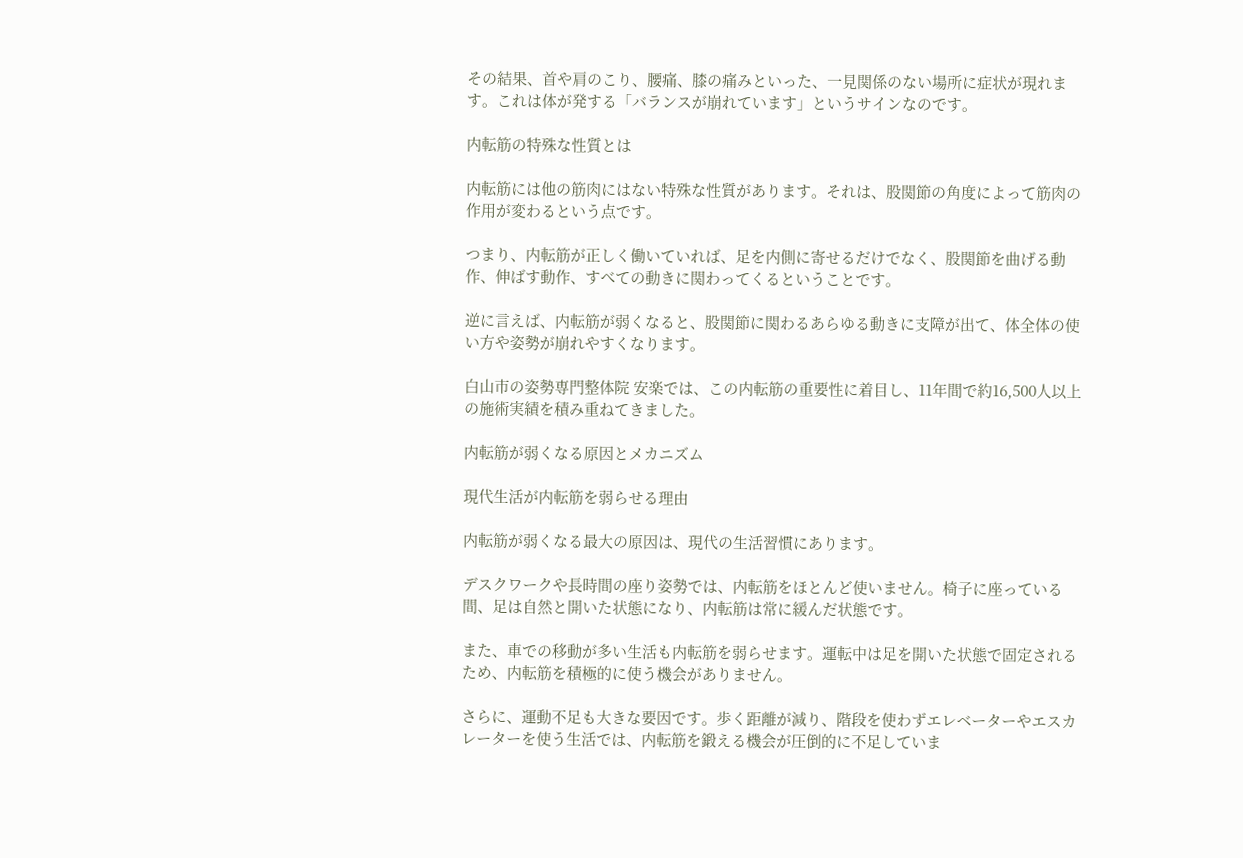その結果、首や肩のこり、腰痛、膝の痛みといった、一見関係のない場所に症状が現れます。これは体が発する「バランスが崩れています」というサインなのです。

内転筋の特殊な性質とは

内転筋には他の筋肉にはない特殊な性質があります。それは、股関節の角度によって筋肉の作用が変わるという点です。

つまり、内転筋が正しく働いていれば、足を内側に寄せるだけでなく、股関節を曲げる動作、伸ばす動作、すべての動きに関わってくるということです。

逆に言えば、内転筋が弱くなると、股関節に関わるあらゆる動きに支障が出て、体全体の使い方や姿勢が崩れやすくなります。

白山市の姿勢専門整体院 安楽では、この内転筋の重要性に着目し、11年間で約16,500人以上の施術実績を積み重ねてきました。

内転筋が弱くなる原因とメカニズム

現代生活が内転筋を弱らせる理由

内転筋が弱くなる最大の原因は、現代の生活習慣にあります。

デスクワークや長時間の座り姿勢では、内転筋をほとんど使いません。椅子に座っている間、足は自然と開いた状態になり、内転筋は常に緩んだ状態です。

また、車での移動が多い生活も内転筋を弱らせます。運転中は足を開いた状態で固定されるため、内転筋を積極的に使う機会がありません。

さらに、運動不足も大きな要因です。歩く距離が減り、階段を使わずエレベーターやエスカレーターを使う生活では、内転筋を鍛える機会が圧倒的に不足していま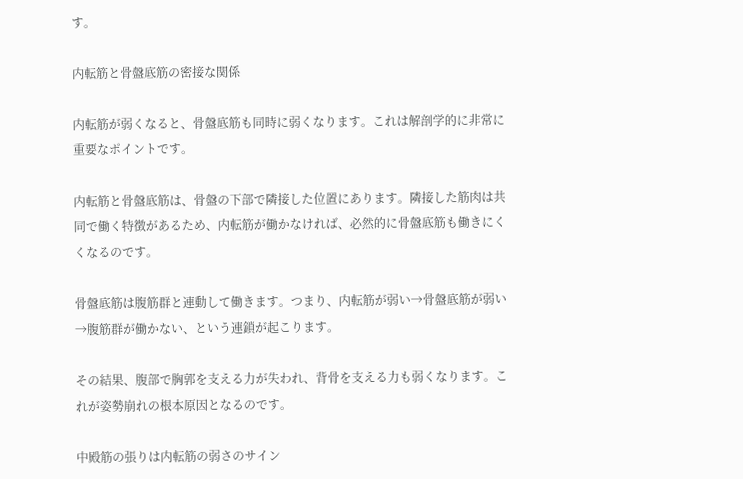す。

内転筋と骨盤底筋の密接な関係

内転筋が弱くなると、骨盤底筋も同時に弱くなります。これは解剖学的に非常に重要なポイントです。

内転筋と骨盤底筋は、骨盤の下部で隣接した位置にあります。隣接した筋肉は共同で働く特徴があるため、内転筋が働かなければ、必然的に骨盤底筋も働きにくくなるのです。

骨盤底筋は腹筋群と連動して働きます。つまり、内転筋が弱い→骨盤底筋が弱い→腹筋群が働かない、という連鎖が起こります。

その結果、腹部で胸郭を支える力が失われ、背骨を支える力も弱くなります。これが姿勢崩れの根本原因となるのです。

中殿筋の張りは内転筋の弱さのサイン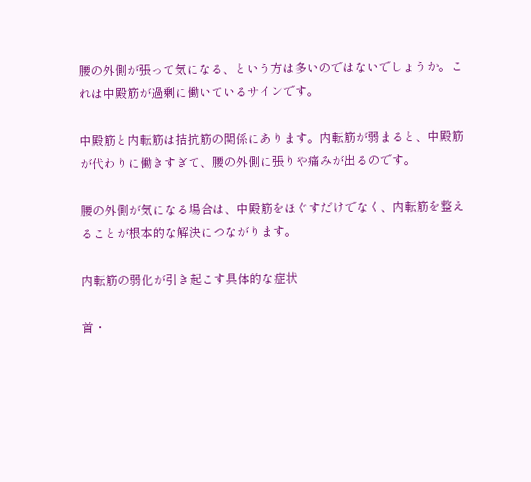腰の外側が張って気になる、という方は多いのではないでしょうか。これは中殿筋が過剰に働いているサインです。

中殿筋と内転筋は拮抗筋の関係にあります。内転筋が弱まると、中殿筋が代わりに働きすぎて、腰の外側に張りや痛みが出るのです。

腰の外側が気になる場合は、中殿筋をほぐすだけでなく、内転筋を整えることが根本的な解決につながります。

内転筋の弱化が引き起こす具体的な症状

首・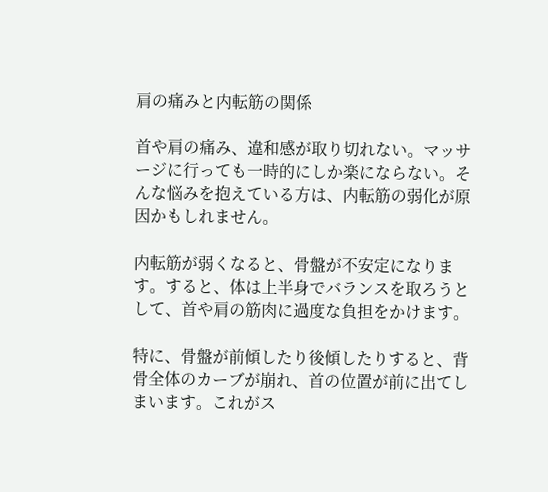肩の痛みと内転筋の関係

首や肩の痛み、違和感が取り切れない。マッサージに行っても一時的にしか楽にならない。そんな悩みを抱えている方は、内転筋の弱化が原因かもしれません。

内転筋が弱くなると、骨盤が不安定になります。すると、体は上半身でバランスを取ろうとして、首や肩の筋肉に過度な負担をかけます。

特に、骨盤が前傾したり後傾したりすると、背骨全体のカーブが崩れ、首の位置が前に出てしまいます。これがス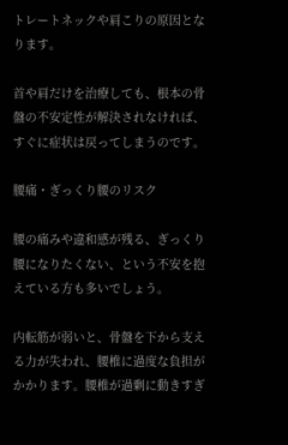トレートネックや肩こりの原因となります。

首や肩だけを治療しても、根本の骨盤の不安定性が解決されなければ、すぐに症状は戻ってしまうのです。

腰痛・ぎっくり腰のリスク

腰の痛みや違和感が残る、ぎっくり腰になりたくない、という不安を抱えている方も多いでしょう。

内転筋が弱いと、骨盤を下から支える力が失われ、腰椎に過度な負担がかかります。腰椎が過剰に動きすぎ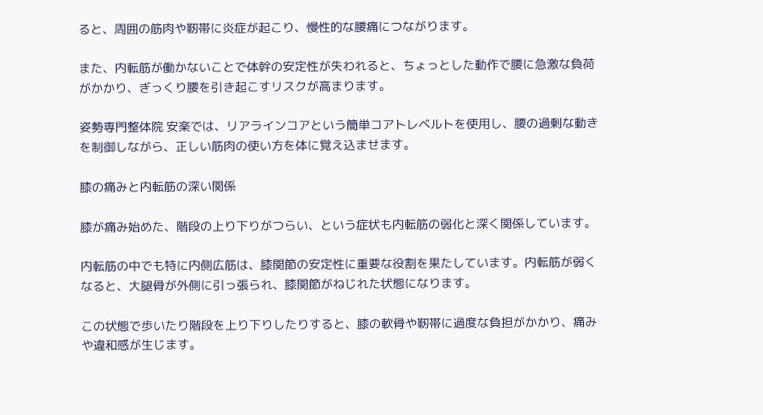ると、周囲の筋肉や靭帯に炎症が起こり、慢性的な腰痛につながります。

また、内転筋が働かないことで体幹の安定性が失われると、ちょっとした動作で腰に急激な負荷がかかり、ぎっくり腰を引き起こすリスクが高まります。

姿勢専門整体院 安楽では、リアラインコアという簡単コアトレベルトを使用し、腰の過剰な動きを制御しながら、正しい筋肉の使い方を体に覚え込ませます。

膝の痛みと内転筋の深い関係

膝が痛み始めた、階段の上り下りがつらい、という症状も内転筋の弱化と深く関係しています。

内転筋の中でも特に内側広筋は、膝関節の安定性に重要な役割を果たしています。内転筋が弱くなると、大腿骨が外側に引っ張られ、膝関節がねじれた状態になります。

この状態で歩いたり階段を上り下りしたりすると、膝の軟骨や靭帯に過度な負担がかかり、痛みや違和感が生じます。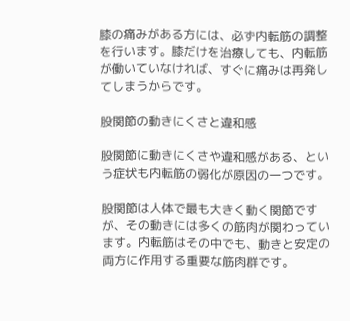膝の痛みがある方には、必ず内転筋の調整を行います。膝だけを治療しても、内転筋が働いていなければ、すぐに痛みは再発してしまうからです。

股関節の動きにくさと違和感

股関節に動きにくさや違和感がある、という症状も内転筋の弱化が原因の一つです。

股関節は人体で最も大きく動く関節ですが、その動きには多くの筋肉が関わっています。内転筋はその中でも、動きと安定の両方に作用する重要な筋肉群です。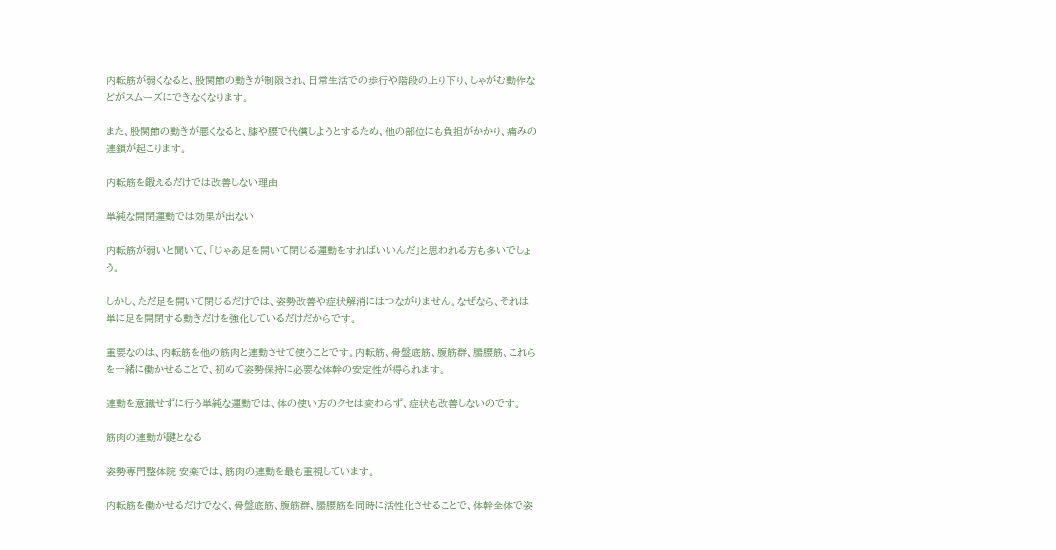内転筋が弱くなると、股関節の動きが制限され、日常生活での歩行や階段の上り下り、しゃがむ動作などがスムーズにできなくなります。

また、股関節の動きが悪くなると、膝や腰で代償しようとするため、他の部位にも負担がかかり、痛みの連鎖が起こります。

内転筋を鍛えるだけでは改善しない理由

単純な開閉運動では効果が出ない

内転筋が弱いと聞いて、「じゃあ足を開いて閉じる運動をすればいいんだ」と思われる方も多いでしょう。

しかし、ただ足を開いて閉じるだけでは、姿勢改善や症状解消にはつながりません。なぜなら、それは単に足を開閉する動きだけを強化しているだけだからです。

重要なのは、内転筋を他の筋肉と連動させて使うことです。内転筋、骨盤底筋、腹筋群、腸腰筋、これらを一緒に働かせることで、初めて姿勢保持に必要な体幹の安定性が得られます。

連動を意識せずに行う単純な運動では、体の使い方のクセは変わらず、症状も改善しないのです。

筋肉の連動が鍵となる

姿勢専門整体院 安楽では、筋肉の連動を最も重視しています。

内転筋を働かせるだけでなく、骨盤底筋、腹筋群、腸腰筋を同時に活性化させることで、体幹全体で姿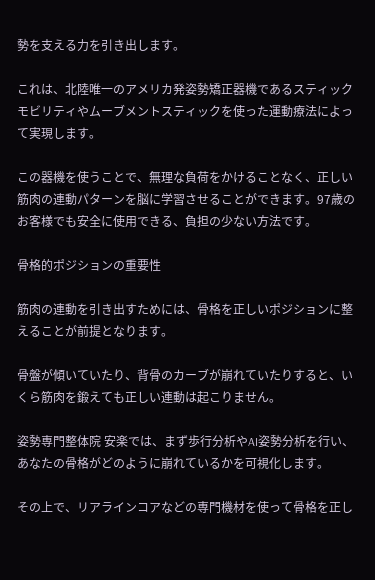勢を支える力を引き出します。

これは、北陸唯一のアメリカ発姿勢矯正器機であるスティックモビリティやムーブメントスティックを使った運動療法によって実現します。

この器機を使うことで、無理な負荷をかけることなく、正しい筋肉の連動パターンを脳に学習させることができます。97歳のお客様でも安全に使用できる、負担の少ない方法です。

骨格的ポジションの重要性

筋肉の連動を引き出すためには、骨格を正しいポジションに整えることが前提となります。

骨盤が傾いていたり、背骨のカーブが崩れていたりすると、いくら筋肉を鍛えても正しい連動は起こりません。

姿勢専門整体院 安楽では、まず歩行分析やAI姿勢分析を行い、あなたの骨格がどのように崩れているかを可視化します。

その上で、リアラインコアなどの専門機材を使って骨格を正し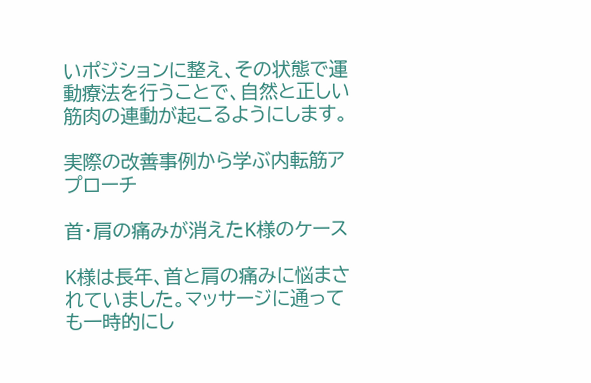いポジションに整え、その状態で運動療法を行うことで、自然と正しい筋肉の連動が起こるようにします。

実際の改善事例から学ぶ内転筋アプローチ

首・肩の痛みが消えたK様のケース

K様は長年、首と肩の痛みに悩まされていました。マッサージに通っても一時的にし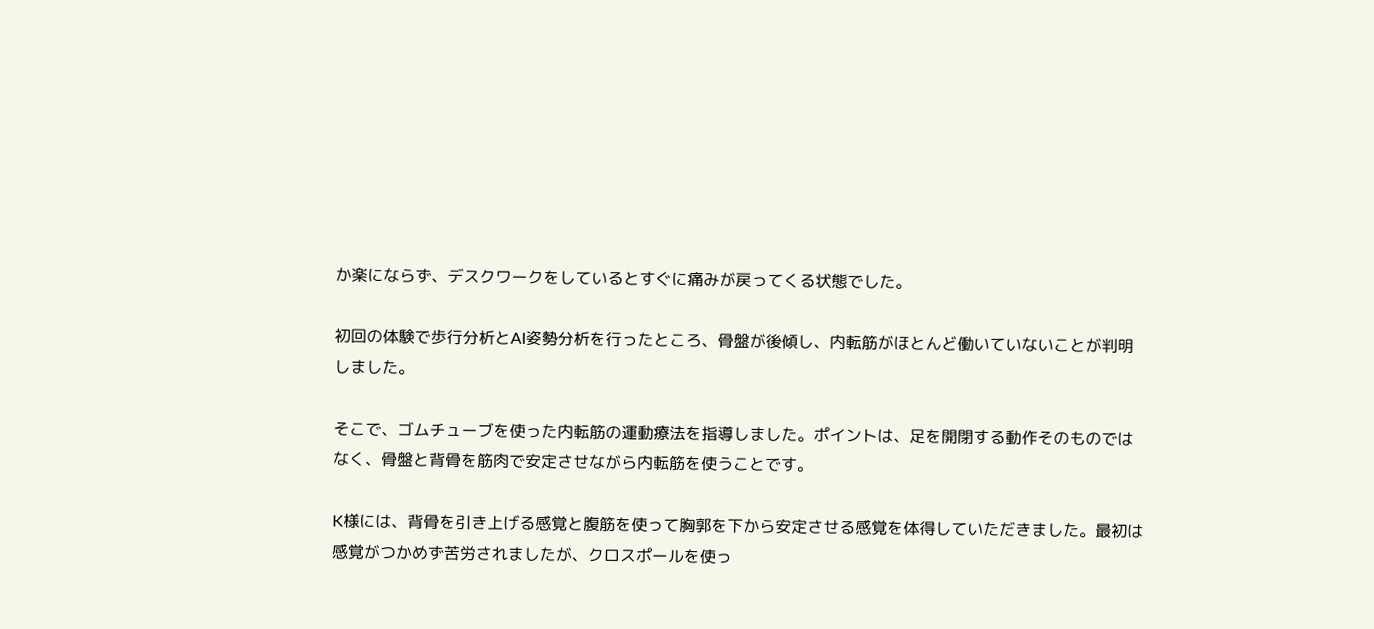か楽にならず、デスクワークをしているとすぐに痛みが戻ってくる状態でした。

初回の体験で歩行分析とAI姿勢分析を行ったところ、骨盤が後傾し、内転筋がほとんど働いていないことが判明しました。

そこで、ゴムチューブを使った内転筋の運動療法を指導しました。ポイントは、足を開閉する動作そのものではなく、骨盤と背骨を筋肉で安定させながら内転筋を使うことです。

K様には、背骨を引き上げる感覚と腹筋を使って胸郭を下から安定させる感覚を体得していただきました。最初は感覚がつかめず苦労されましたが、クロスポールを使っ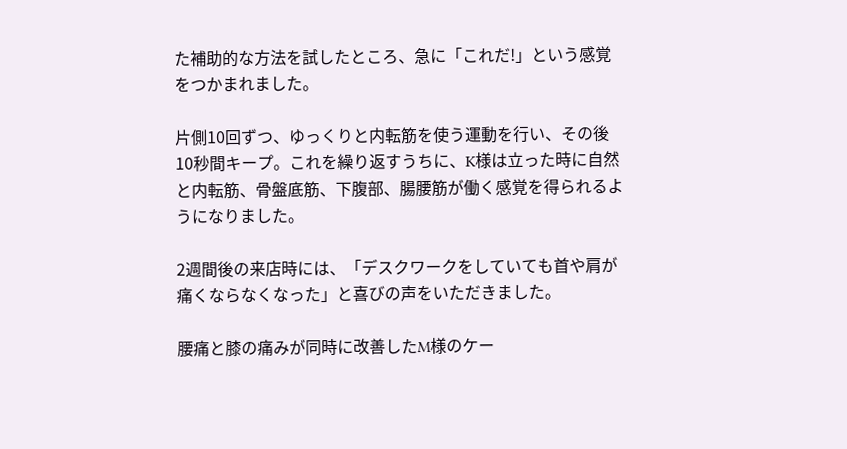た補助的な方法を試したところ、急に「これだ!」という感覚をつかまれました。

片側10回ずつ、ゆっくりと内転筋を使う運動を行い、その後10秒間キープ。これを繰り返すうちに、K様は立った時に自然と内転筋、骨盤底筋、下腹部、腸腰筋が働く感覚を得られるようになりました。

2週間後の来店時には、「デスクワークをしていても首や肩が痛くならなくなった」と喜びの声をいただきました。

腰痛と膝の痛みが同時に改善したM様のケー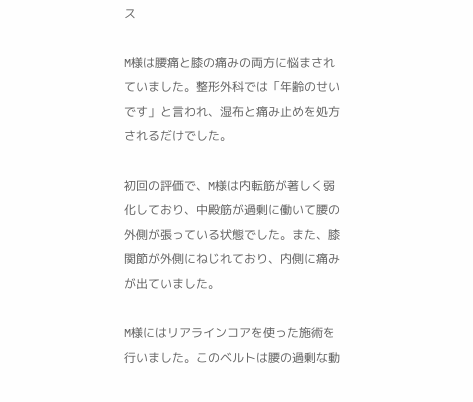ス

M様は腰痛と膝の痛みの両方に悩まされていました。整形外科では「年齢のせいです」と言われ、湿布と痛み止めを処方されるだけでした。

初回の評価で、M様は内転筋が著しく弱化しており、中殿筋が過剰に働いて腰の外側が張っている状態でした。また、膝関節が外側にねじれており、内側に痛みが出ていました。

M様にはリアラインコアを使った施術を行いました。このベルトは腰の過剰な動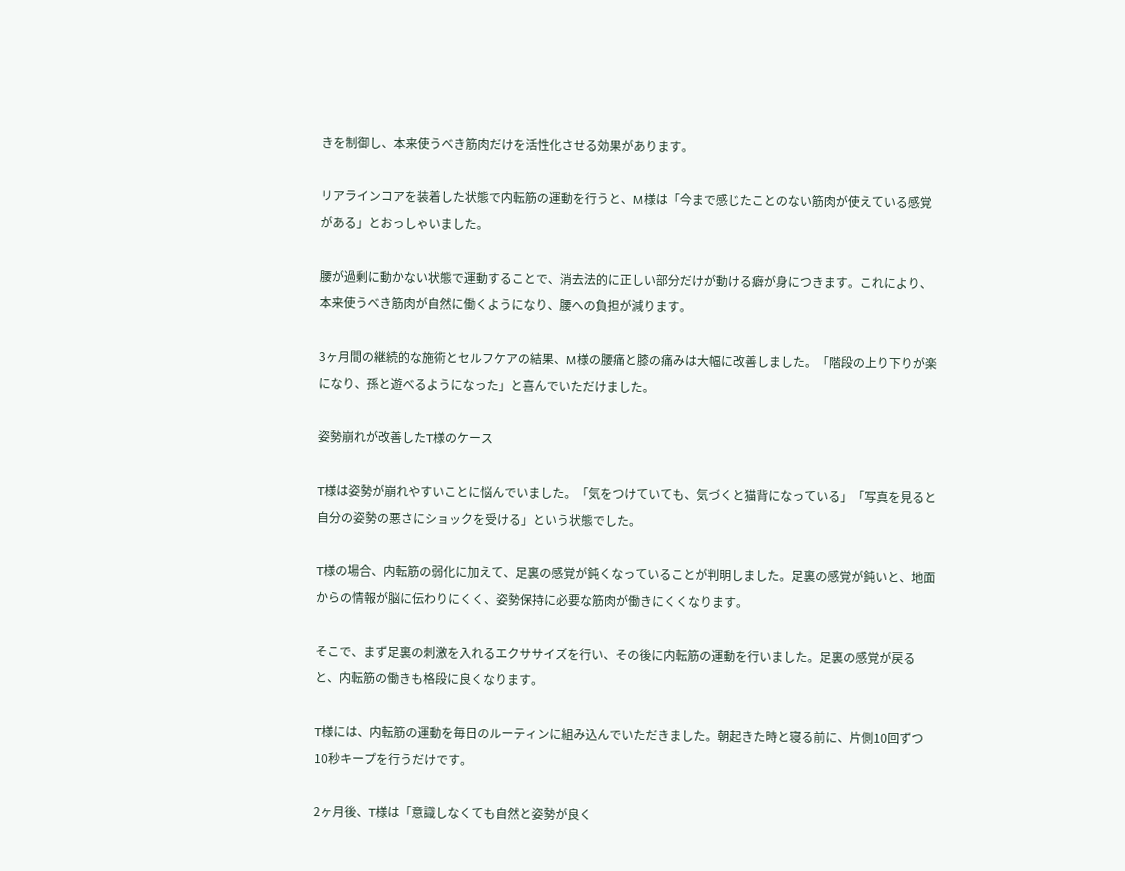きを制御し、本来使うべき筋肉だけを活性化させる効果があります。

リアラインコアを装着した状態で内転筋の運動を行うと、M様は「今まで感じたことのない筋肉が使えている感覚がある」とおっしゃいました。

腰が過剰に動かない状態で運動することで、消去法的に正しい部分だけが動ける癖が身につきます。これにより、本来使うべき筋肉が自然に働くようになり、腰への負担が減ります。

3ヶ月間の継続的な施術とセルフケアの結果、M様の腰痛と膝の痛みは大幅に改善しました。「階段の上り下りが楽になり、孫と遊べるようになった」と喜んでいただけました。

姿勢崩れが改善したT様のケース

T様は姿勢が崩れやすいことに悩んでいました。「気をつけていても、気づくと猫背になっている」「写真を見ると自分の姿勢の悪さにショックを受ける」という状態でした。

T様の場合、内転筋の弱化に加えて、足裏の感覚が鈍くなっていることが判明しました。足裏の感覚が鈍いと、地面からの情報が脳に伝わりにくく、姿勢保持に必要な筋肉が働きにくくなります。

そこで、まず足裏の刺激を入れるエクササイズを行い、その後に内転筋の運動を行いました。足裏の感覚が戻ると、内転筋の働きも格段に良くなります。

T様には、内転筋の運動を毎日のルーティンに組み込んでいただきました。朝起きた時と寝る前に、片側10回ずつ10秒キープを行うだけです。

2ヶ月後、T様は「意識しなくても自然と姿勢が良く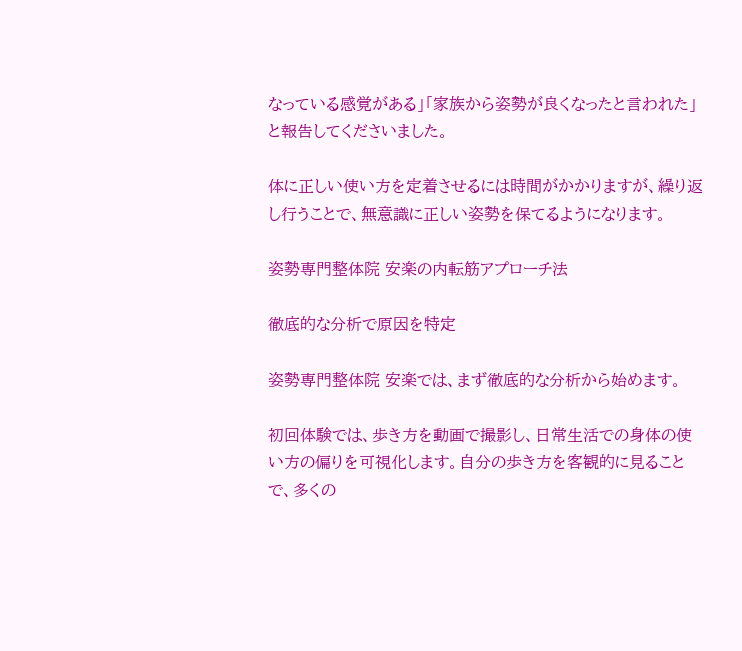なっている感覚がある」「家族から姿勢が良くなったと言われた」と報告してくださいました。

体に正しい使い方を定着させるには時間がかかりますが、繰り返し行うことで、無意識に正しい姿勢を保てるようになります。

姿勢専門整体院 安楽の内転筋アプローチ法

徹底的な分析で原因を特定

姿勢専門整体院 安楽では、まず徹底的な分析から始めます。

初回体験では、歩き方を動画で撮影し、日常生活での身体の使い方の偏りを可視化します。自分の歩き方を客観的に見ることで、多くの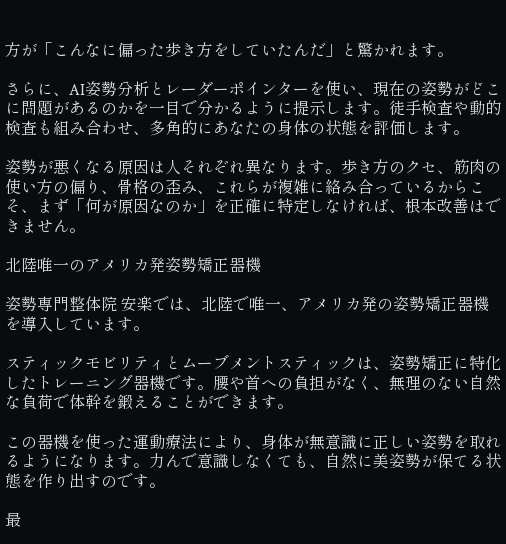方が「こんなに偏った歩き方をしていたんだ」と驚かれます。

さらに、AI姿勢分析とレーダーポインターを使い、現在の姿勢がどこに問題があるのかを一目で分かるように提示します。徒手検査や動的検査も組み合わせ、多角的にあなたの身体の状態を評価します。

姿勢が悪くなる原因は人それぞれ異なります。歩き方のクセ、筋肉の使い方の偏り、骨格の歪み、これらが複雑に絡み合っているからこそ、まず「何が原因なのか」を正確に特定しなければ、根本改善はできません。

北陸唯一のアメリカ発姿勢矯正器機

姿勢専門整体院 安楽では、北陸で唯一、アメリカ発の姿勢矯正器機を導入しています。

スティックモビリティとムーブメントスティックは、姿勢矯正に特化したトレーニング器機です。腰や首への負担がなく、無理のない自然な負荷で体幹を鍛えることができます。

この器機を使った運動療法により、身体が無意識に正しい姿勢を取れるようになります。力んで意識しなくても、自然に美姿勢が保てる状態を作り出すのです。

最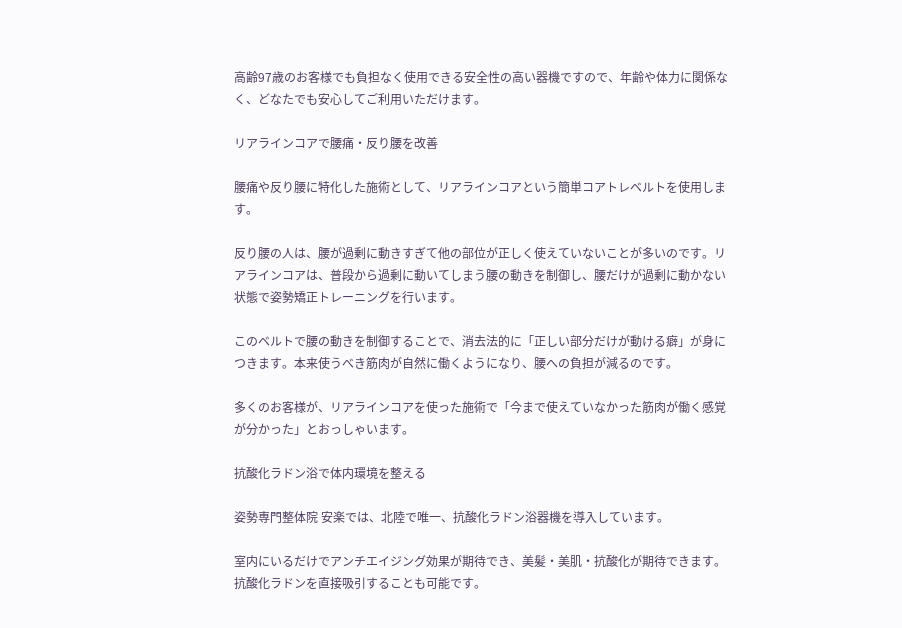高齢97歳のお客様でも負担なく使用できる安全性の高い器機ですので、年齢や体力に関係なく、どなたでも安心してご利用いただけます。

リアラインコアで腰痛・反り腰を改善

腰痛や反り腰に特化した施術として、リアラインコアという簡単コアトレベルトを使用します。

反り腰の人は、腰が過剰に動きすぎて他の部位が正しく使えていないことが多いのです。リアラインコアは、普段から過剰に動いてしまう腰の動きを制御し、腰だけが過剰に動かない状態で姿勢矯正トレーニングを行います。

このベルトで腰の動きを制御することで、消去法的に「正しい部分だけが動ける癖」が身につきます。本来使うべき筋肉が自然に働くようになり、腰への負担が減るのです。

多くのお客様が、リアラインコアを使った施術で「今まで使えていなかった筋肉が働く感覚が分かった」とおっしゃいます。

抗酸化ラドン浴で体内環境を整える

姿勢専門整体院 安楽では、北陸で唯一、抗酸化ラドン浴器機を導入しています。

室内にいるだけでアンチエイジング効果が期待でき、美髪・美肌・抗酸化が期待できます。抗酸化ラドンを直接吸引することも可能です。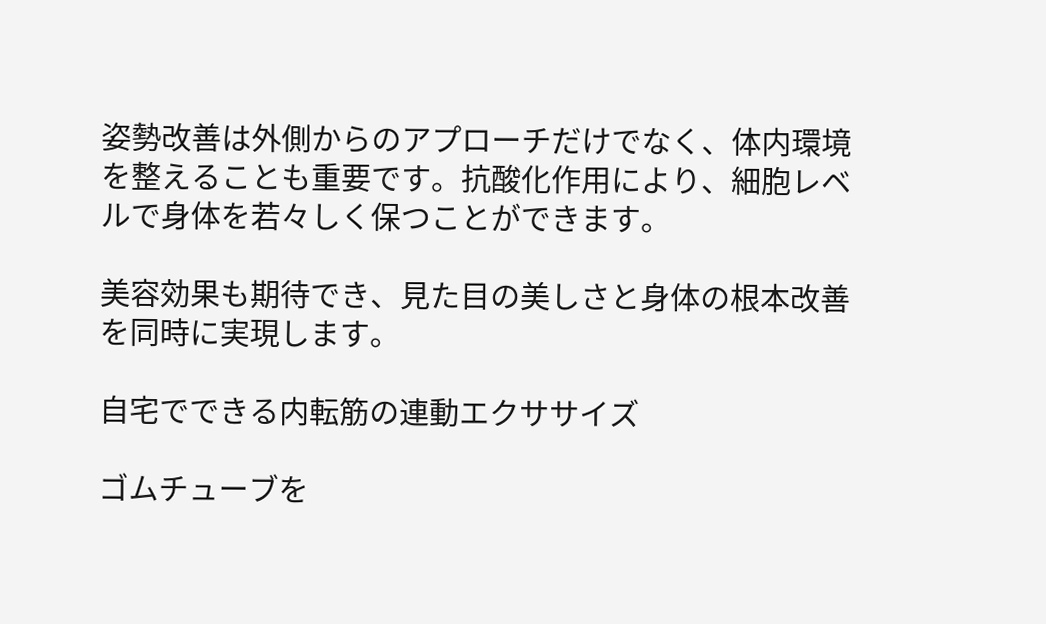姿勢改善は外側からのアプローチだけでなく、体内環境を整えることも重要です。抗酸化作用により、細胞レベルで身体を若々しく保つことができます。

美容効果も期待でき、見た目の美しさと身体の根本改善を同時に実現します。

自宅でできる内転筋の連動エクササイズ

ゴムチューブを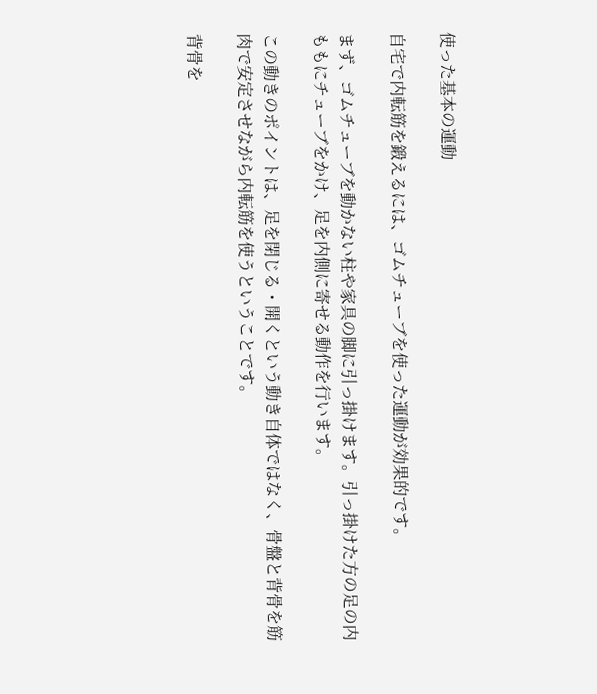使った基本の運動

自宅で内転筋を鍛えるには、ゴムチューブを使った運動が効果的です。

まず、ゴムチューブを動かない柱や家具の脚に引っ掛けます。引っ掛けた方の足の内ももにチューブをかけ、足を内側に寄せる動作を行います。

この動きのポイントは、足を閉じる・開くという動き自体ではなく、骨盤と背骨を筋肉で安定させながら内転筋を使うということです。

背骨を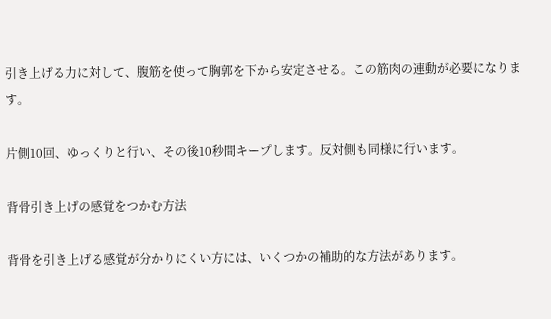引き上げる力に対して、腹筋を使って胸郭を下から安定させる。この筋肉の連動が必要になります。

片側10回、ゆっくりと行い、その後10秒間キープします。反対側も同様に行います。

背骨引き上げの感覚をつかむ方法

背骨を引き上げる感覚が分かりにくい方には、いくつかの補助的な方法があります。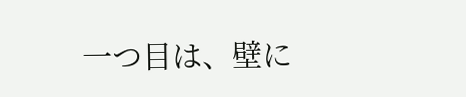一つ目は、壁に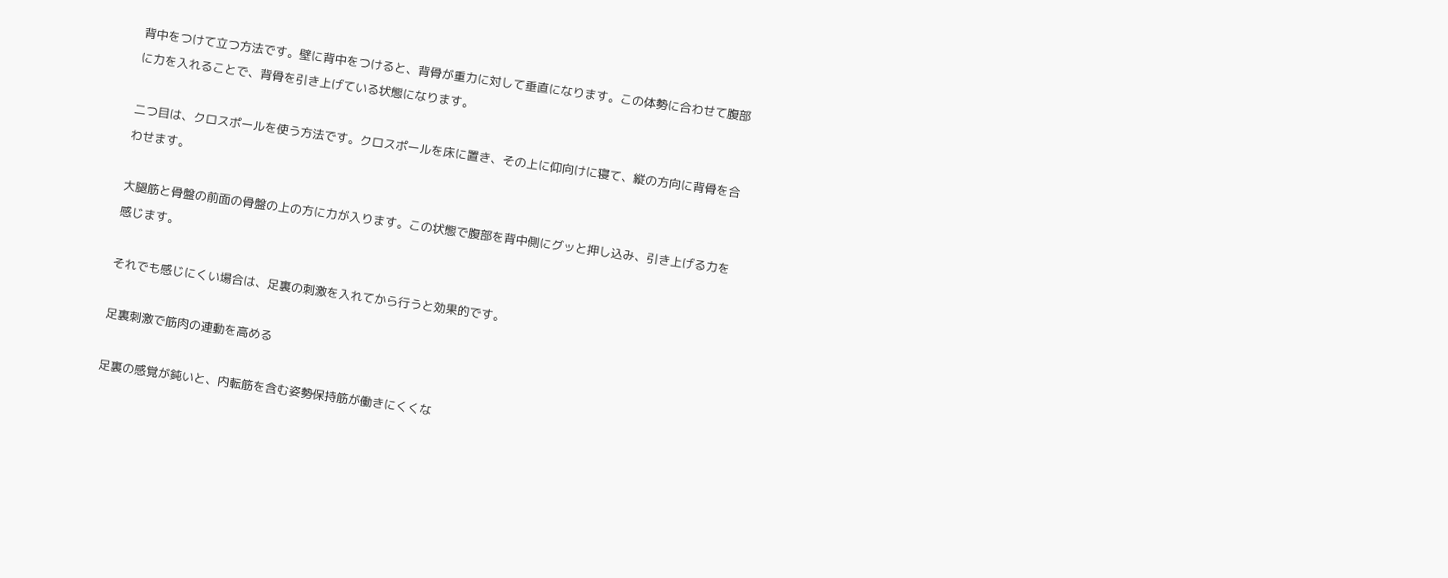背中をつけて立つ方法です。壁に背中をつけると、背骨が重力に対して垂直になります。この体勢に合わせて腹部に力を入れることで、背骨を引き上げている状態になります。

二つ目は、クロスポールを使う方法です。クロスポールを床に置き、その上に仰向けに寝て、縦の方向に背骨を合わせます。

大腿筋と骨盤の前面の骨盤の上の方に力が入ります。この状態で腹部を背中側にグッと押し込み、引き上げる力を感じます。

それでも感じにくい場合は、足裏の刺激を入れてから行うと効果的です。

足裏刺激で筋肉の連動を高める

足裏の感覚が鈍いと、内転筋を含む姿勢保持筋が働きにくくな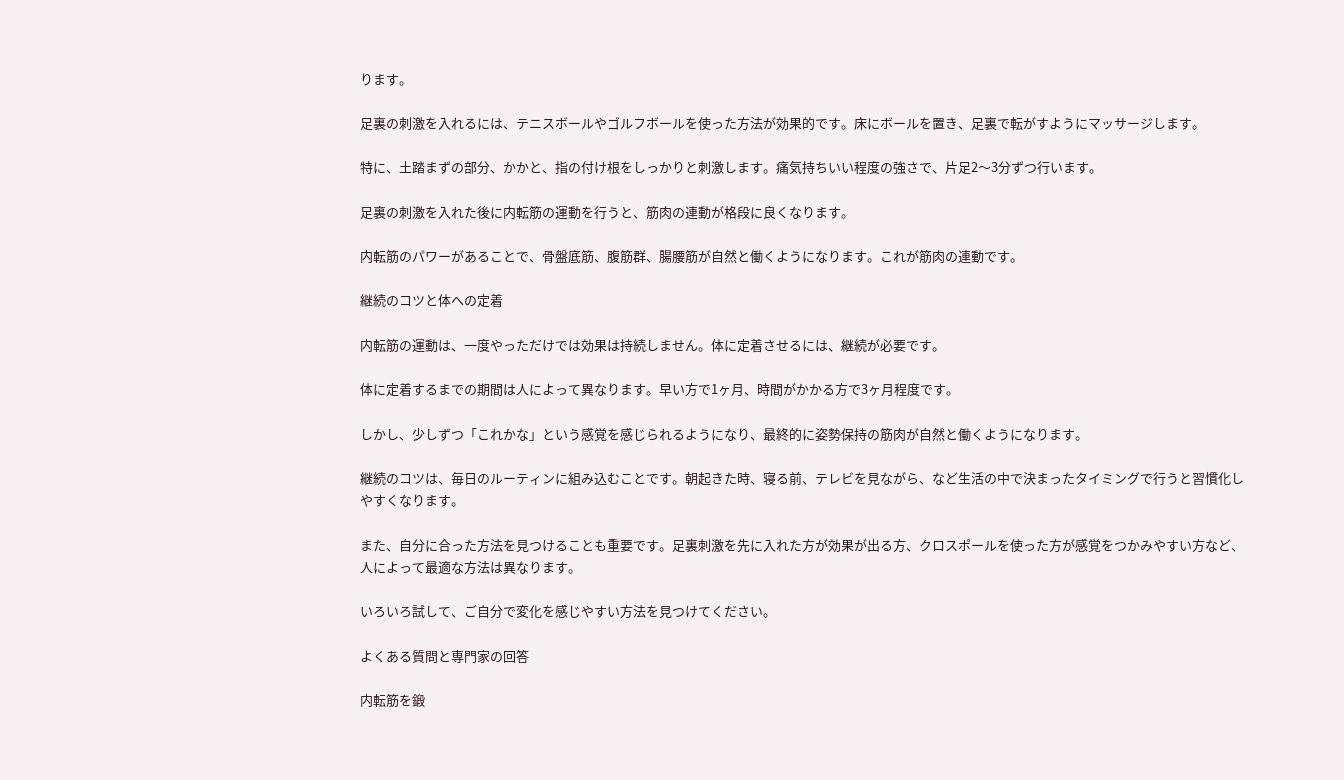ります。

足裏の刺激を入れるには、テニスボールやゴルフボールを使った方法が効果的です。床にボールを置き、足裏で転がすようにマッサージします。

特に、土踏まずの部分、かかと、指の付け根をしっかりと刺激します。痛気持ちいい程度の強さで、片足2〜3分ずつ行います。

足裏の刺激を入れた後に内転筋の運動を行うと、筋肉の連動が格段に良くなります。

内転筋のパワーがあることで、骨盤底筋、腹筋群、腸腰筋が自然と働くようになります。これが筋肉の連動です。

継続のコツと体への定着

内転筋の運動は、一度やっただけでは効果は持続しません。体に定着させるには、継続が必要です。

体に定着するまでの期間は人によって異なります。早い方で1ヶ月、時間がかかる方で3ヶ月程度です。

しかし、少しずつ「これかな」という感覚を感じられるようになり、最終的に姿勢保持の筋肉が自然と働くようになります。

継続のコツは、毎日のルーティンに組み込むことです。朝起きた時、寝る前、テレビを見ながら、など生活の中で決まったタイミングで行うと習慣化しやすくなります。

また、自分に合った方法を見つけることも重要です。足裏刺激を先に入れた方が効果が出る方、クロスポールを使った方が感覚をつかみやすい方など、人によって最適な方法は異なります。

いろいろ試して、ご自分で変化を感じやすい方法を見つけてください。

よくある質問と専門家の回答

内転筋を鍛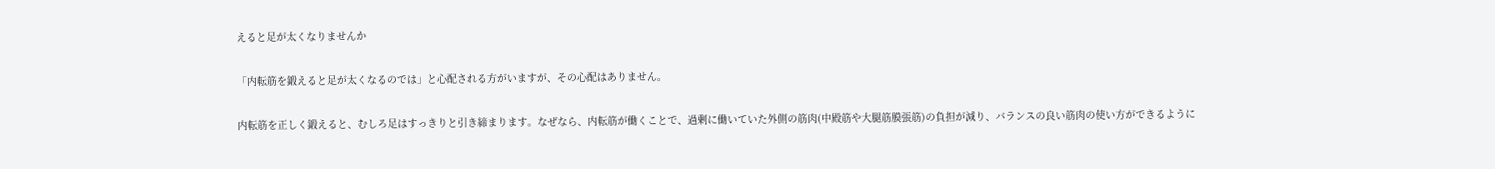えると足が太くなりませんか

「内転筋を鍛えると足が太くなるのでは」と心配される方がいますが、その心配はありません。

内転筋を正しく鍛えると、むしろ足はすっきりと引き締まります。なぜなら、内転筋が働くことで、過剰に働いていた外側の筋肉(中殿筋や大腿筋膜張筋)の負担が減り、バランスの良い筋肉の使い方ができるように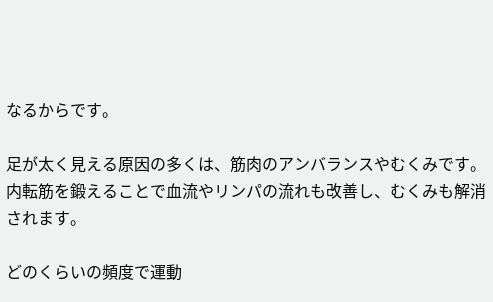なるからです。

足が太く見える原因の多くは、筋肉のアンバランスやむくみです。内転筋を鍛えることで血流やリンパの流れも改善し、むくみも解消されます。

どのくらいの頻度で運動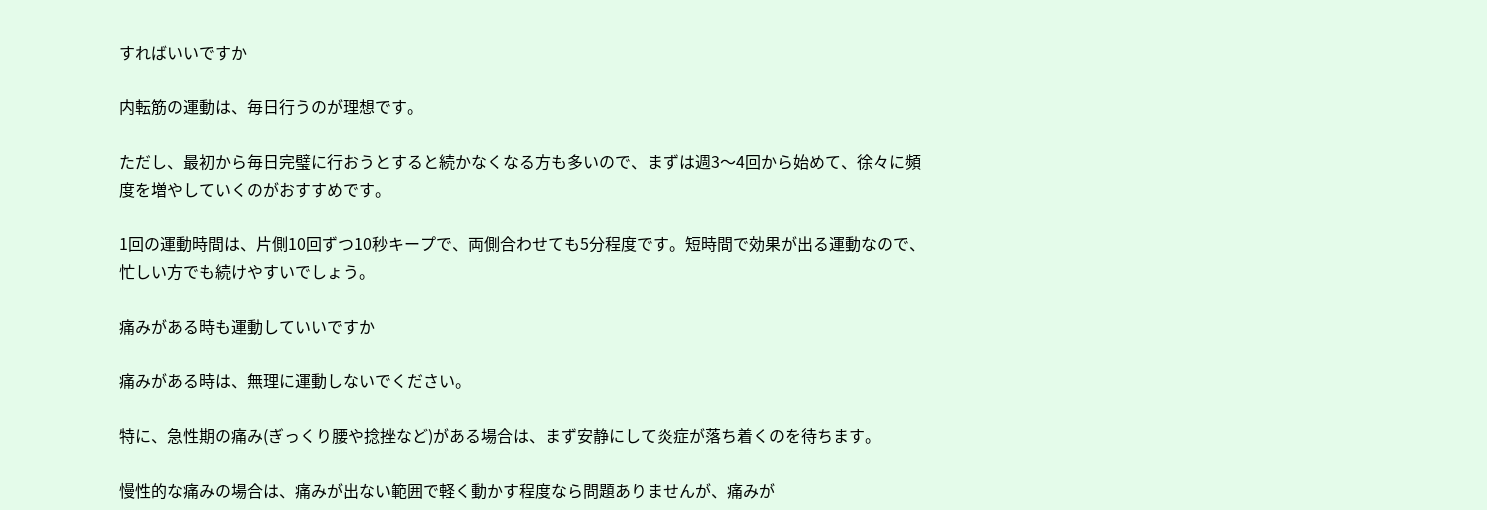すればいいですか

内転筋の運動は、毎日行うのが理想です。

ただし、最初から毎日完璧に行おうとすると続かなくなる方も多いので、まずは週3〜4回から始めて、徐々に頻度を増やしていくのがおすすめです。

1回の運動時間は、片側10回ずつ10秒キープで、両側合わせても5分程度です。短時間で効果が出る運動なので、忙しい方でも続けやすいでしょう。

痛みがある時も運動していいですか

痛みがある時は、無理に運動しないでください。

特に、急性期の痛み(ぎっくり腰や捻挫など)がある場合は、まず安静にして炎症が落ち着くのを待ちます。

慢性的な痛みの場合は、痛みが出ない範囲で軽く動かす程度なら問題ありませんが、痛みが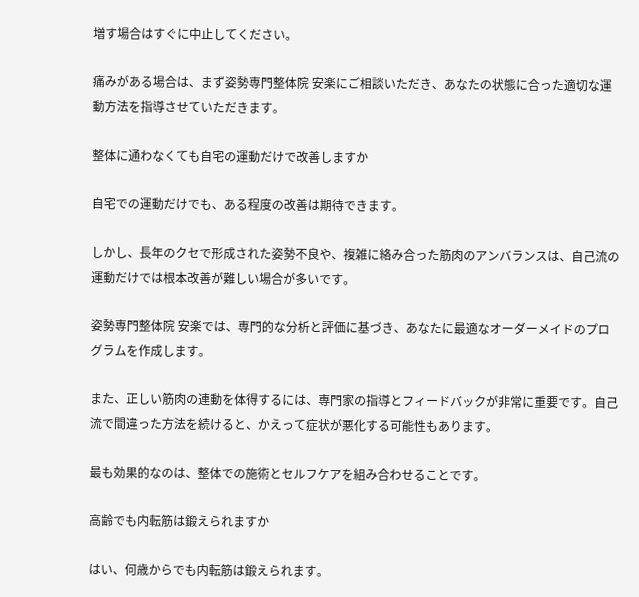増す場合はすぐに中止してください。

痛みがある場合は、まず姿勢専門整体院 安楽にご相談いただき、あなたの状態に合った適切な運動方法を指導させていただきます。

整体に通わなくても自宅の運動だけで改善しますか

自宅での運動だけでも、ある程度の改善は期待できます。

しかし、長年のクセで形成された姿勢不良や、複雑に絡み合った筋肉のアンバランスは、自己流の運動だけでは根本改善が難しい場合が多いです。

姿勢専門整体院 安楽では、専門的な分析と評価に基づき、あなたに最適なオーダーメイドのプログラムを作成します。

また、正しい筋肉の連動を体得するには、専門家の指導とフィードバックが非常に重要です。自己流で間違った方法を続けると、かえって症状が悪化する可能性もあります。

最も効果的なのは、整体での施術とセルフケアを組み合わせることです。

高齢でも内転筋は鍛えられますか

はい、何歳からでも内転筋は鍛えられます。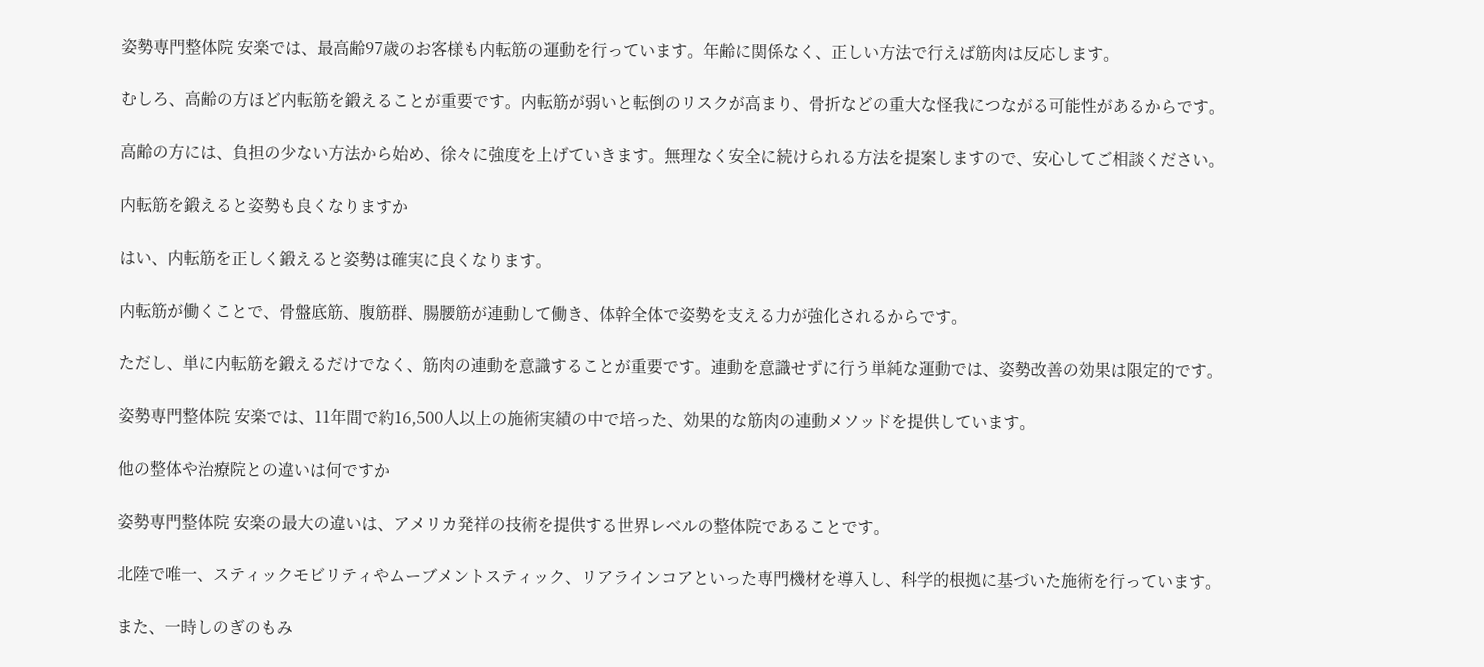姿勢専門整体院 安楽では、最高齢97歳のお客様も内転筋の運動を行っています。年齢に関係なく、正しい方法で行えば筋肉は反応します。

むしろ、高齢の方ほど内転筋を鍛えることが重要です。内転筋が弱いと転倒のリスクが高まり、骨折などの重大な怪我につながる可能性があるからです。

高齢の方には、負担の少ない方法から始め、徐々に強度を上げていきます。無理なく安全に続けられる方法を提案しますので、安心してご相談ください。

内転筋を鍛えると姿勢も良くなりますか

はい、内転筋を正しく鍛えると姿勢は確実に良くなります。

内転筋が働くことで、骨盤底筋、腹筋群、腸腰筋が連動して働き、体幹全体で姿勢を支える力が強化されるからです。

ただし、単に内転筋を鍛えるだけでなく、筋肉の連動を意識することが重要です。連動を意識せずに行う単純な運動では、姿勢改善の効果は限定的です。

姿勢専門整体院 安楽では、11年間で約16,500人以上の施術実績の中で培った、効果的な筋肉の連動メソッドを提供しています。

他の整体や治療院との違いは何ですか

姿勢専門整体院 安楽の最大の違いは、アメリカ発祥の技術を提供する世界レベルの整体院であることです。

北陸で唯一、スティックモビリティやムーブメントスティック、リアラインコアといった専門機材を導入し、科学的根拠に基づいた施術を行っています。

また、一時しのぎのもみ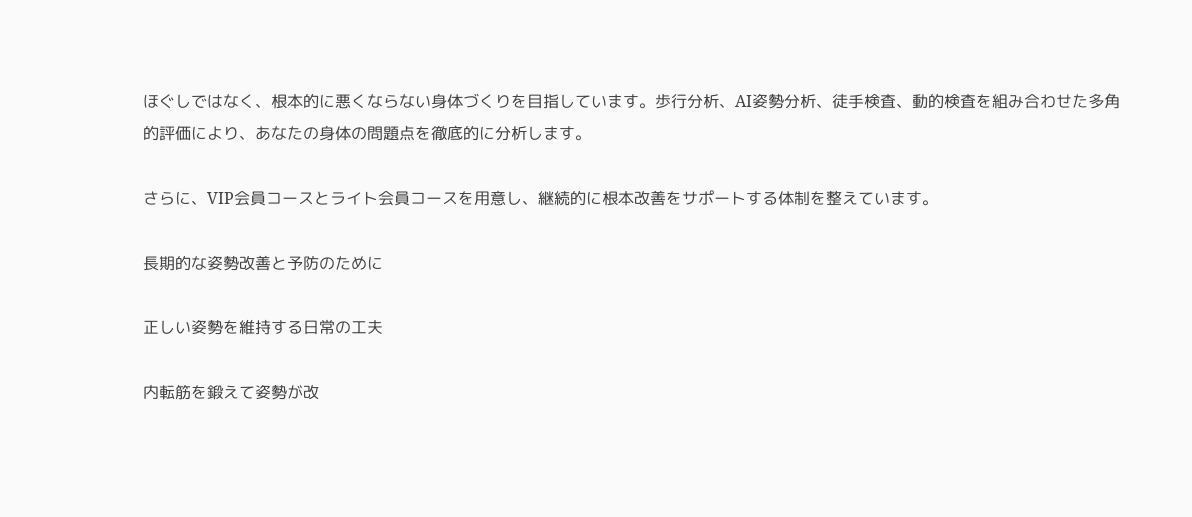ほぐしではなく、根本的に悪くならない身体づくりを目指しています。歩行分析、AI姿勢分析、徒手検査、動的検査を組み合わせた多角的評価により、あなたの身体の問題点を徹底的に分析します。

さらに、VIP会員コースとライト会員コースを用意し、継続的に根本改善をサポートする体制を整えています。

長期的な姿勢改善と予防のために

正しい姿勢を維持する日常の工夫

内転筋を鍛えて姿勢が改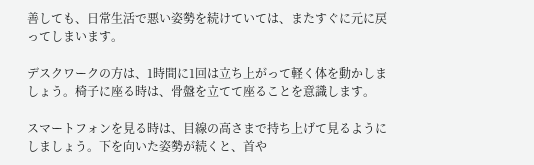善しても、日常生活で悪い姿勢を続けていては、またすぐに元に戻ってしまいます。

デスクワークの方は、1時間に1回は立ち上がって軽く体を動かしましょう。椅子に座る時は、骨盤を立てて座ることを意識します。

スマートフォンを見る時は、目線の高さまで持ち上げて見るようにしましょう。下を向いた姿勢が続くと、首や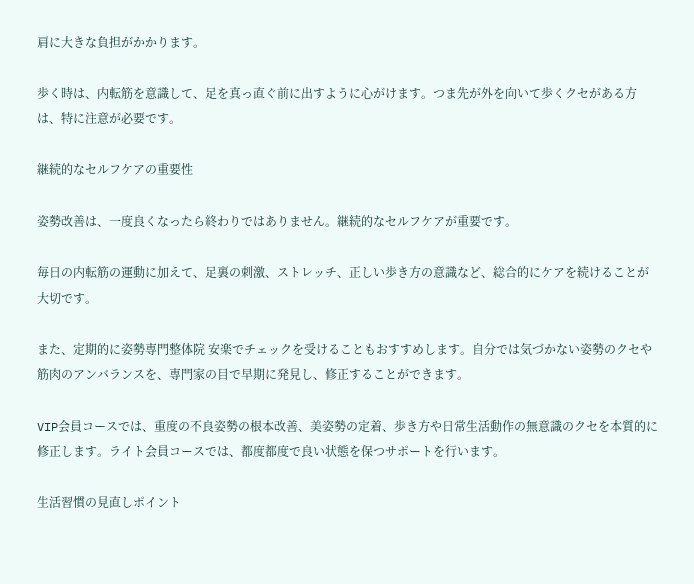肩に大きな負担がかかります。

歩く時は、内転筋を意識して、足を真っ直ぐ前に出すように心がけます。つま先が外を向いて歩くクセがある方は、特に注意が必要です。

継続的なセルフケアの重要性

姿勢改善は、一度良くなったら終わりではありません。継続的なセルフケアが重要です。

毎日の内転筋の運動に加えて、足裏の刺激、ストレッチ、正しい歩き方の意識など、総合的にケアを続けることが大切です。

また、定期的に姿勢専門整体院 安楽でチェックを受けることもおすすめします。自分では気づかない姿勢のクセや筋肉のアンバランスを、専門家の目で早期に発見し、修正することができます。

VIP会員コースでは、重度の不良姿勢の根本改善、美姿勢の定着、歩き方や日常生活動作の無意識のクセを本質的に修正します。ライト会員コースでは、都度都度で良い状態を保つサポートを行います。

生活習慣の見直しポイント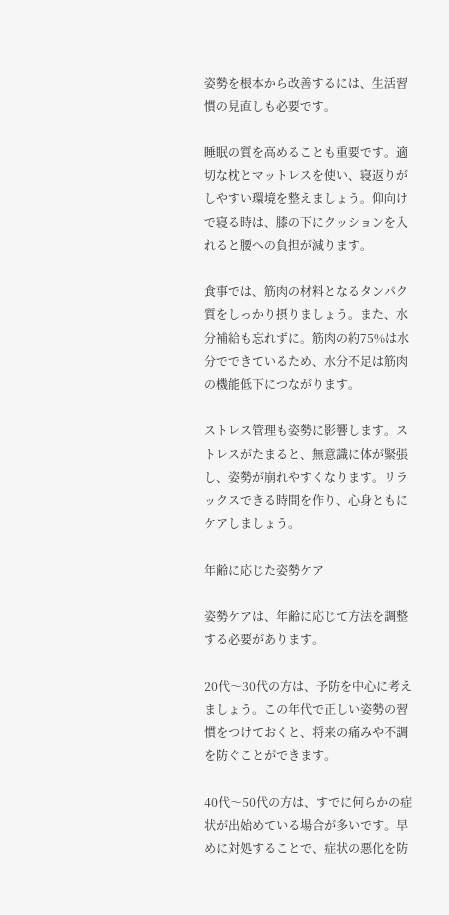姿勢を根本から改善するには、生活習慣の見直しも必要です。

睡眠の質を高めることも重要です。適切な枕とマットレスを使い、寝返りがしやすい環境を整えましょう。仰向けで寝る時は、膝の下にクッションを入れると腰への負担が減ります。

食事では、筋肉の材料となるタンパク質をしっかり摂りましょう。また、水分補給も忘れずに。筋肉の約75%は水分でできているため、水分不足は筋肉の機能低下につながります。

ストレス管理も姿勢に影響します。ストレスがたまると、無意識に体が緊張し、姿勢が崩れやすくなります。リラックスできる時間を作り、心身ともにケアしましょう。

年齢に応じた姿勢ケア

姿勢ケアは、年齢に応じて方法を調整する必要があります。

20代〜30代の方は、予防を中心に考えましょう。この年代で正しい姿勢の習慣をつけておくと、将来の痛みや不調を防ぐことができます。

40代〜50代の方は、すでに何らかの症状が出始めている場合が多いです。早めに対処することで、症状の悪化を防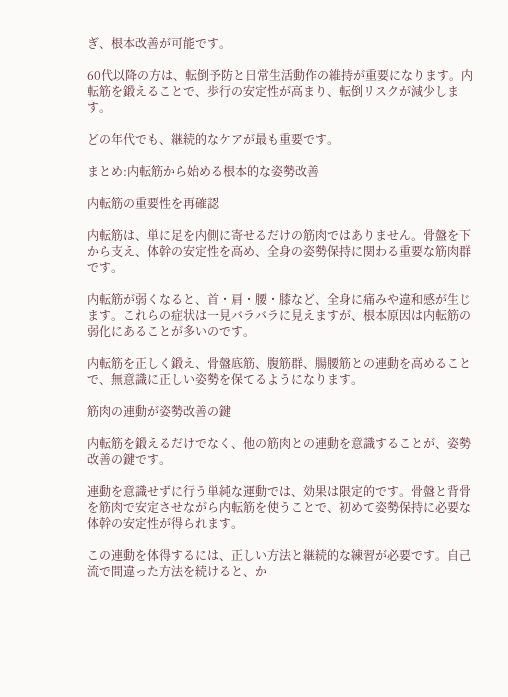ぎ、根本改善が可能です。

60代以降の方は、転倒予防と日常生活動作の維持が重要になります。内転筋を鍛えることで、歩行の安定性が高まり、転倒リスクが減少します。

どの年代でも、継続的なケアが最も重要です。

まとめ:内転筋から始める根本的な姿勢改善

内転筋の重要性を再確認

内転筋は、単に足を内側に寄せるだけの筋肉ではありません。骨盤を下から支え、体幹の安定性を高め、全身の姿勢保持に関わる重要な筋肉群です。

内転筋が弱くなると、首・肩・腰・膝など、全身に痛みや違和感が生じます。これらの症状は一見バラバラに見えますが、根本原因は内転筋の弱化にあることが多いのです。

内転筋を正しく鍛え、骨盤底筋、腹筋群、腸腰筋との連動を高めることで、無意識に正しい姿勢を保てるようになります。

筋肉の連動が姿勢改善の鍵

内転筋を鍛えるだけでなく、他の筋肉との連動を意識することが、姿勢改善の鍵です。

連動を意識せずに行う単純な運動では、効果は限定的です。骨盤と背骨を筋肉で安定させながら内転筋を使うことで、初めて姿勢保持に必要な体幹の安定性が得られます。

この連動を体得するには、正しい方法と継続的な練習が必要です。自己流で間違った方法を続けると、か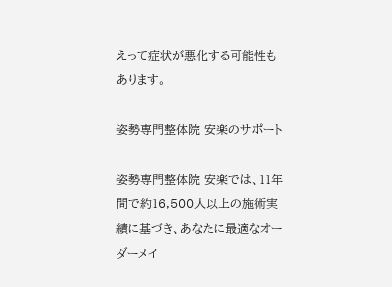えって症状が悪化する可能性もあります。

姿勢専門整体院 安楽のサポート

姿勢専門整体院 安楽では、11年間で約16,500人以上の施術実績に基づき、あなたに最適なオーダーメイ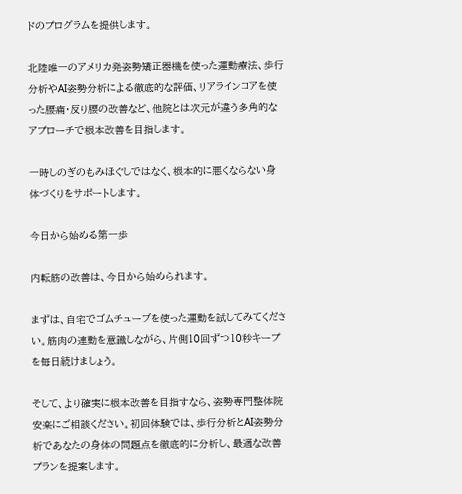ドのプログラムを提供します。

北陸唯一のアメリカ発姿勢矯正器機を使った運動療法、歩行分析やAI姿勢分析による徹底的な評価、リアラインコアを使った腰痛・反り腰の改善など、他院とは次元が違う多角的なアプローチで根本改善を目指します。

一時しのぎのもみほぐしではなく、根本的に悪くならない身体づくりをサポートします。

今日から始める第一歩

内転筋の改善は、今日から始められます。

まずは、自宅でゴムチューブを使った運動を試してみてください。筋肉の連動を意識しながら、片側10回ずつ10秒キープを毎日続けましょう。

そして、より確実に根本改善を目指すなら、姿勢専門整体院 安楽にご相談ください。初回体験では、歩行分析とAI姿勢分析であなたの身体の問題点を徹底的に分析し、最適な改善プランを提案します。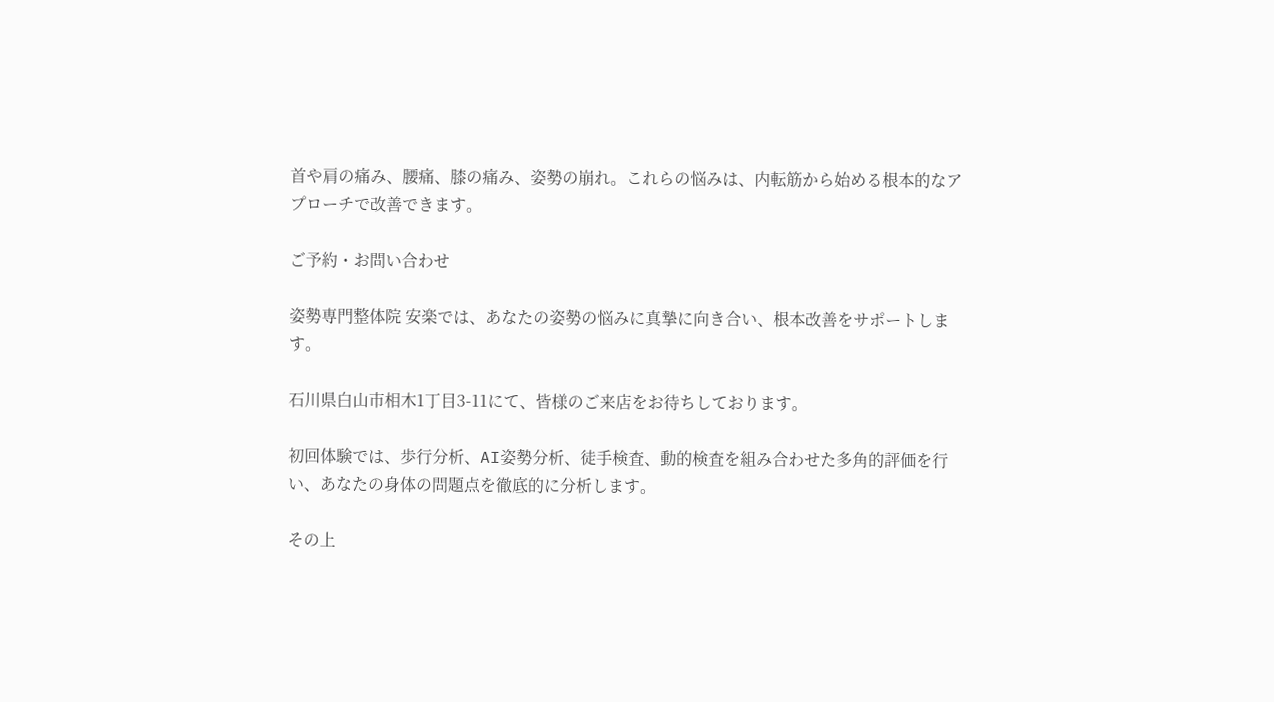首や肩の痛み、腰痛、膝の痛み、姿勢の崩れ。これらの悩みは、内転筋から始める根本的なアプローチで改善できます。

ご予約・お問い合わせ

姿勢専門整体院 安楽では、あなたの姿勢の悩みに真摯に向き合い、根本改善をサポートします。

石川県白山市相木1丁目3-11にて、皆様のご来店をお待ちしております。

初回体験では、歩行分析、AI姿勢分析、徒手検査、動的検査を組み合わせた多角的評価を行い、あなたの身体の問題点を徹底的に分析します。

その上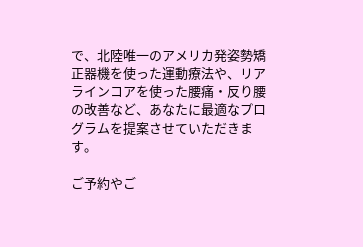で、北陸唯一のアメリカ発姿勢矯正器機を使った運動療法や、リアラインコアを使った腰痛・反り腰の改善など、あなたに最適なプログラムを提案させていただきます。

ご予約やご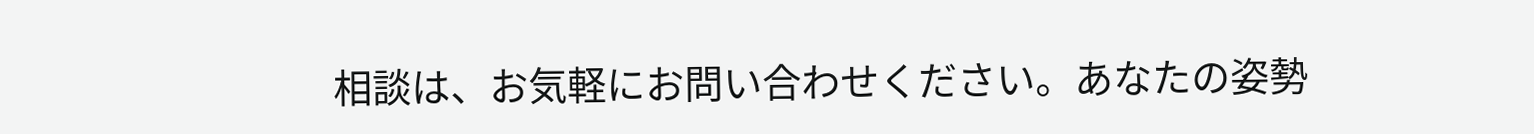相談は、お気軽にお問い合わせください。あなたの姿勢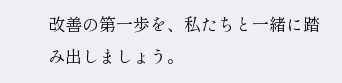改善の第一歩を、私たちと一緒に踏み出しましょう。